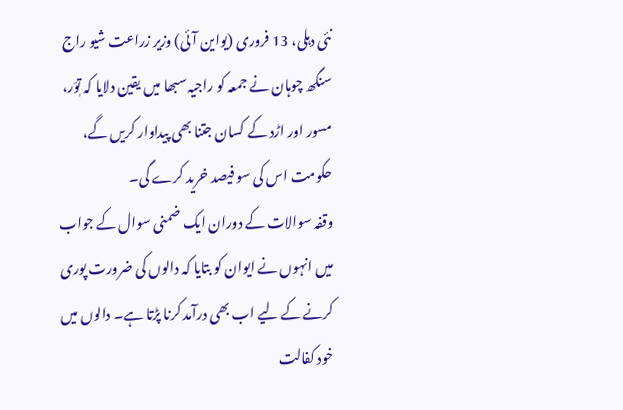نئی دہلی، 13 فروری (یواین آئی) وزیر زراعت شیو راج سنگھ چوہان نے جمعہ کو راجیہ سبھا میں یقین دلایا کہ تٖوَر، مسور اور اڑد کے کسان جتنا بھی پیداوار کریں گے، حکومت اس کی سو فیصد خرید کرے گی۔
وقفہ سوالات کے دوران ایک ضمنی سوال کے جواب میں انہوں نے ایوان کو بتایا کہ دالوں کی ضرورت پوری کرنے کے لیے اب بھی درآمد کرنا پڑتا ہے۔ دالوں میں خود کفالت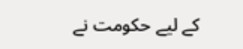کے لیے حکومت نے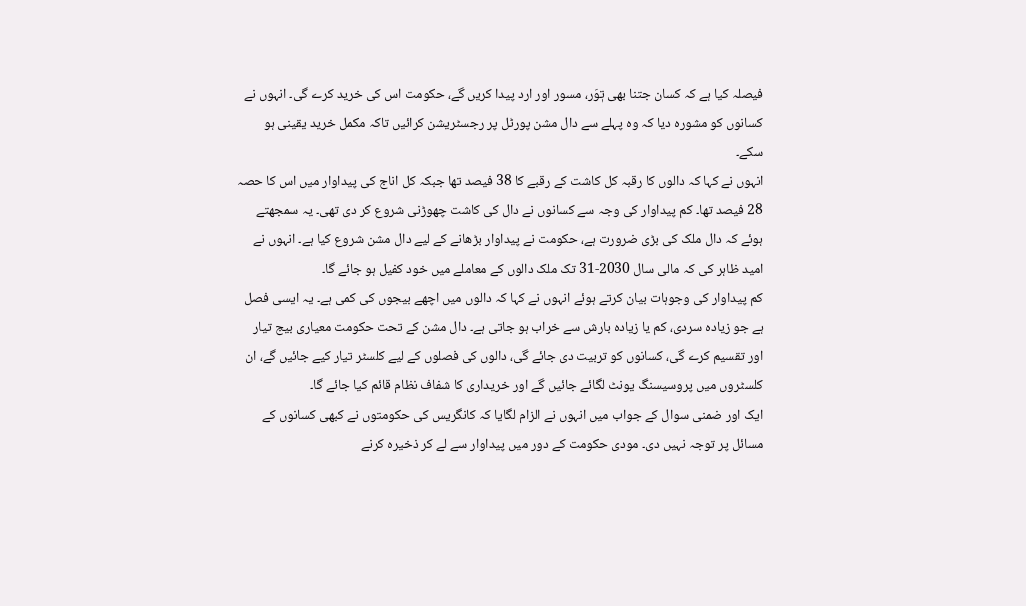فیصلہ کیا ہے کہ کسان جتنا بھی تٖوَر، مسور اور ارد پیدا کریں گے، حکومت اس کی خرید کرے گی۔ انہوں نے کسانوں کو مشورہ دیا کہ وہ پہلے سے دال مشن پورٹل پر رجسٹریشن کرائیں تاکہ مکمل خرید یقینی ہو سکے۔
انہوں نے کہا کہ دالوں کا رقبہ کل کاشت کے رقبے کا 38 فیصد تھا جبکہ کل اناج کی پیداوار میں اس کا حصہ 28 فیصد تھا۔ کم پیداوار کی وجہ سے کسانوں نے دال کی کاشت چھوڑنی شروع کر دی تھی۔ یہ سمجھتے ہوئے کہ دال ملک کی بڑی ضرورت ہے، حکومت نے پیداوار بڑھانے کے لیے دال مشن شروع کیا ہے۔ انہوں نے امید ظاہر کی کہ مالی سال 2030-31 تک ملک دالوں کے معاملے میں خود کفیل ہو جائے گا۔
کم پیداوار کی وجوہات بیان کرتے ہوئے انہوں نے کہا کہ دالوں میں اچھے بیجوں کی کمی ہے۔ یہ ایسی فصل ہے جو زیادہ سردی، کم یا زیادہ بارش سے خراب ہو جاتی ہے۔ دال مشن کے تحت حکومت معیاری بیج تیار اور تقسیم کرے گی، کسانوں کو تربیت دی جائے گی، دالوں کی فصلوں کے لیے کلسٹر تیار کیے جائیں گے، ان کلسٹروں میں پروسیسنگ یونٹ لگائے جائیں گے اور خریداری کا شفاف نظام قائم کیا جائے گا۔
ایک اور ضمنی سوال کے جواب میں انہوں نے الزام لگایا کہ کانگریس کی حکومتوں نے کبھی کسانوں کے مسائل پر توجہ نہیں دی۔ مودی حکومت کے دور میں پیداوار سے لے کر ذخیرہ کرنے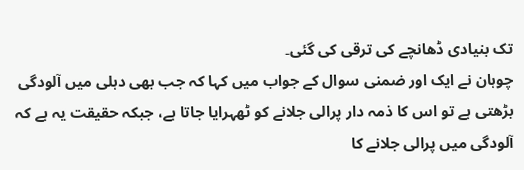تک بنیادی ڈھانچے کی ترقی کی گئی۔
چوہان نے ایک اور ضمنی سوال کے جواب میں کہا کہ جب بھی دہلی میں آلودگی بڑھتی ہے تو اس کا ذمہ دار پرالی جلانے کو ٹھہرایا جاتا ہے، جبکہ حقیقت یہ ہے کہ آلودگی میں پرالی جلانے کا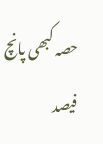حصہ کبھی پانچ فیصد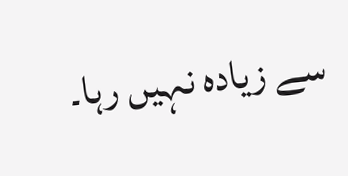سے زیادہ نہیں رہا۔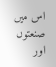اس میں صنعتوں اور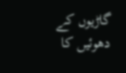گاڑیوں کے دھوئیں کا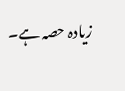زیادہ حصہ ہے۔